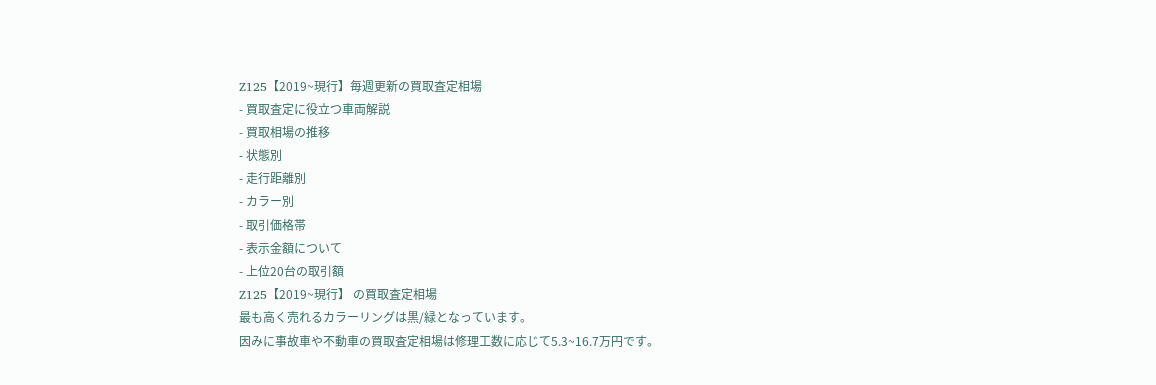Z125【2019~現行】毎週更新の買取査定相場
- 買取査定に役立つ車両解説
- 買取相場の推移
- 状態別
- 走行距離別
- カラー別
- 取引価格帯
- 表示金額について
- 上位20台の取引額
Z125【2019~現行】 の買取査定相場
最も高く売れるカラーリングは黒/緑となっています。
因みに事故車や不動車の買取査定相場は修理工数に応じて5.3~16.7万円です。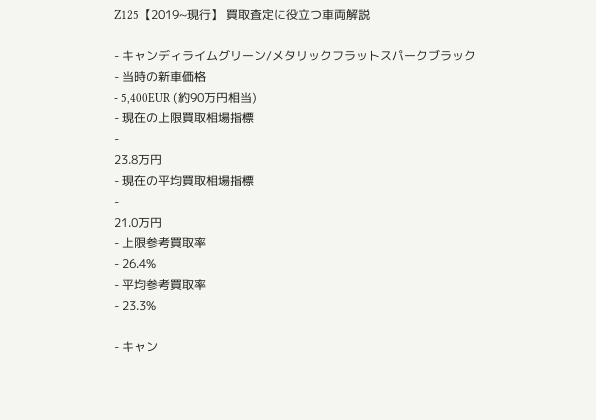Z125【2019~現行】 買取査定に役立つ車両解説

- キャンディライムグリーン/メタリックフラットスパークブラック
- 当時の新車価格
- 5,400EUR (約90万円相当)
- 現在の上限買取相場指標
-
23.8万円
- 現在の平均買取相場指標
-
21.0万円
- 上限参考買取率
- 26.4%
- 平均参考買取率
- 23.3%

- キャン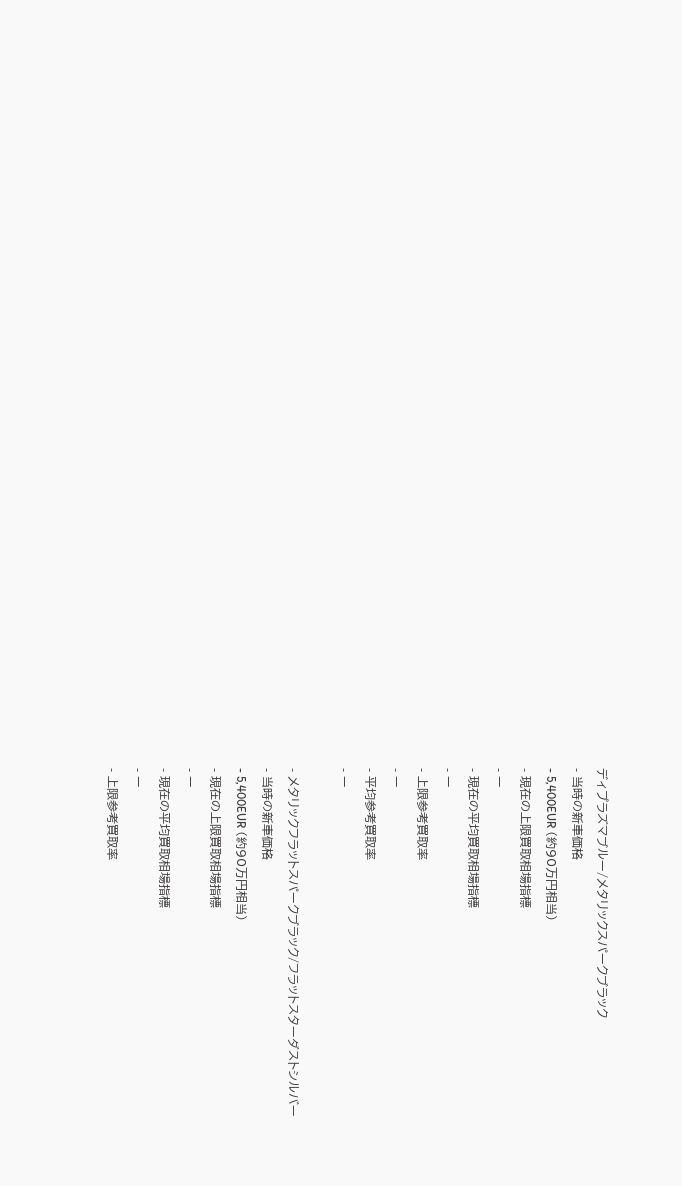ディプラズマブルー/メタリックスパークブラック
- 当時の新車価格
- 5,400EUR (約90万円相当)
- 現在の上限買取相場指標
- ー
- 現在の平均買取相場指標
- ー
- 上限参考買取率
- ー
- 平均参考買取率
- ー

- メタリックフラットスパークブラック/フラットスターダストシルバー
- 当時の新車価格
- 5,400EUR (約90万円相当)
- 現在の上限買取相場指標
- ー
- 現在の平均買取相場指標
- ー
- 上限参考買取率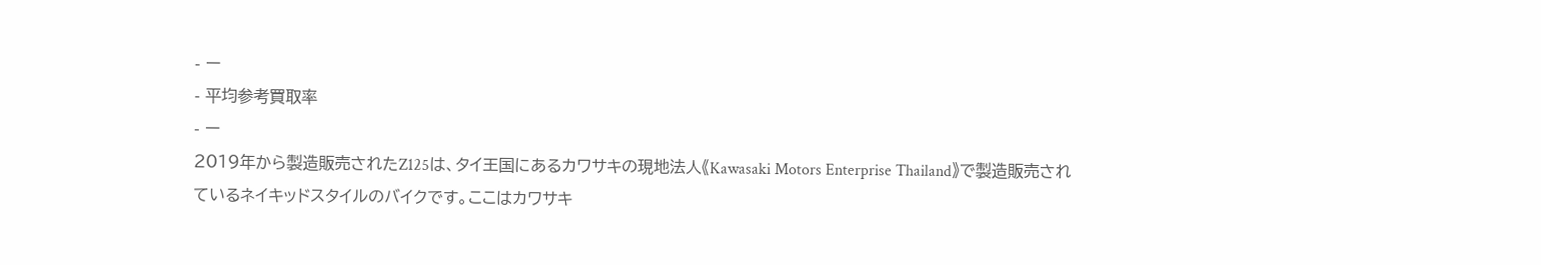- ー
- 平均参考買取率
- ー
2019年から製造販売されたZ125は、タイ王国にあるカワサキの現地法人《Kawasaki Motors Enterprise Thailand》で製造販売されているネイキッドスタイルのバイクです。ここはカワサキ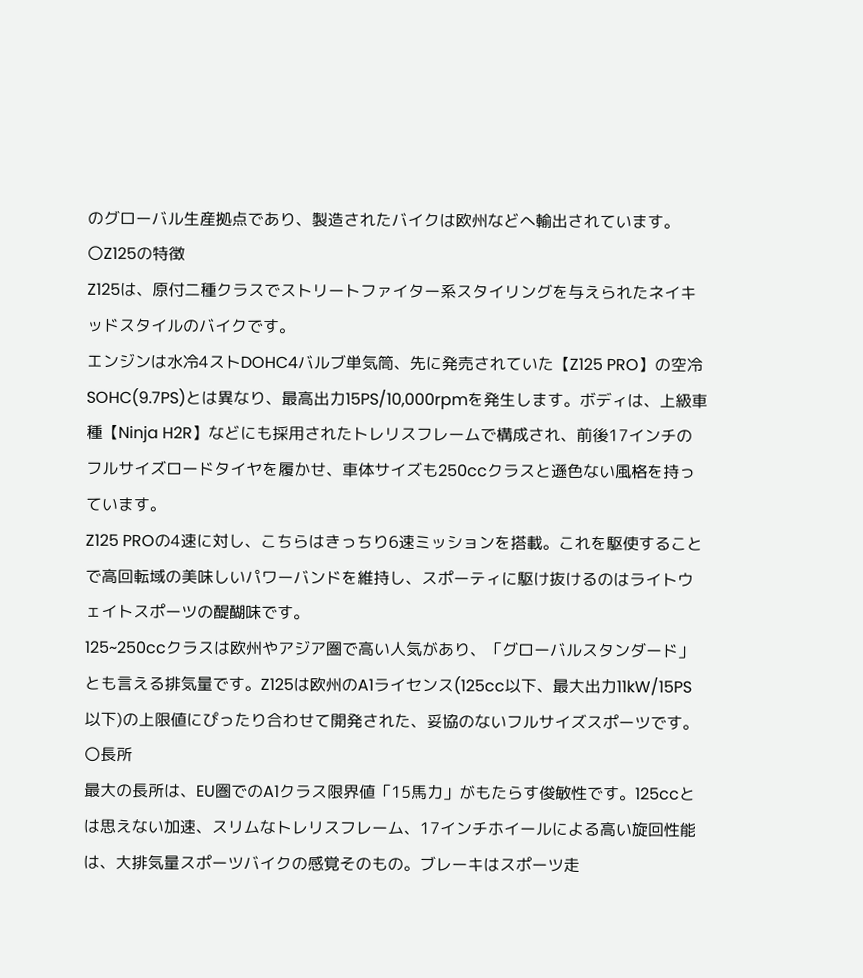のグローバル生産拠点であり、製造されたバイクは欧州などへ輸出されています。
〇Z125の特徴
Z125は、原付二種クラスでストリートファイター系スタイリングを与えられたネイキッドスタイルのバイクです。
エンジンは水冷4ストDOHC4バルブ単気筒、先に発売されていた【Z125 PRO】の空冷SOHC(9.7PS)とは異なり、最高出力15PS/10,000rpmを発生します。ボディは、上級車種【Ninja H2R】などにも採用されたトレリスフレームで構成され、前後17インチのフルサイズロードタイヤを履かせ、車体サイズも250ccクラスと遜色ない風格を持っています。
Z125 PROの4速に対し、こちらはきっちり6速ミッションを搭載。これを駆使することで高回転域の美味しいパワーバンドを維持し、スポーティに駆け抜けるのはライトウェイトスポーツの醍醐味です。
125~250ccクラスは欧州やアジア圏で高い人気があり、「グローバルスタンダード」とも言える排気量です。Z125は欧州のA1ライセンス(125cc以下、最大出力11kW/15PS以下)の上限値にぴったり合わせて開発された、妥協のないフルサイズスポーツです。
〇長所
最大の長所は、EU圏でのA1クラス限界値「15馬力」がもたらす俊敏性です。125ccとは思えない加速、スリムなトレリスフレーム、17インチホイールによる高い旋回性能は、大排気量スポーツバイクの感覚そのもの。ブレーキはスポーツ走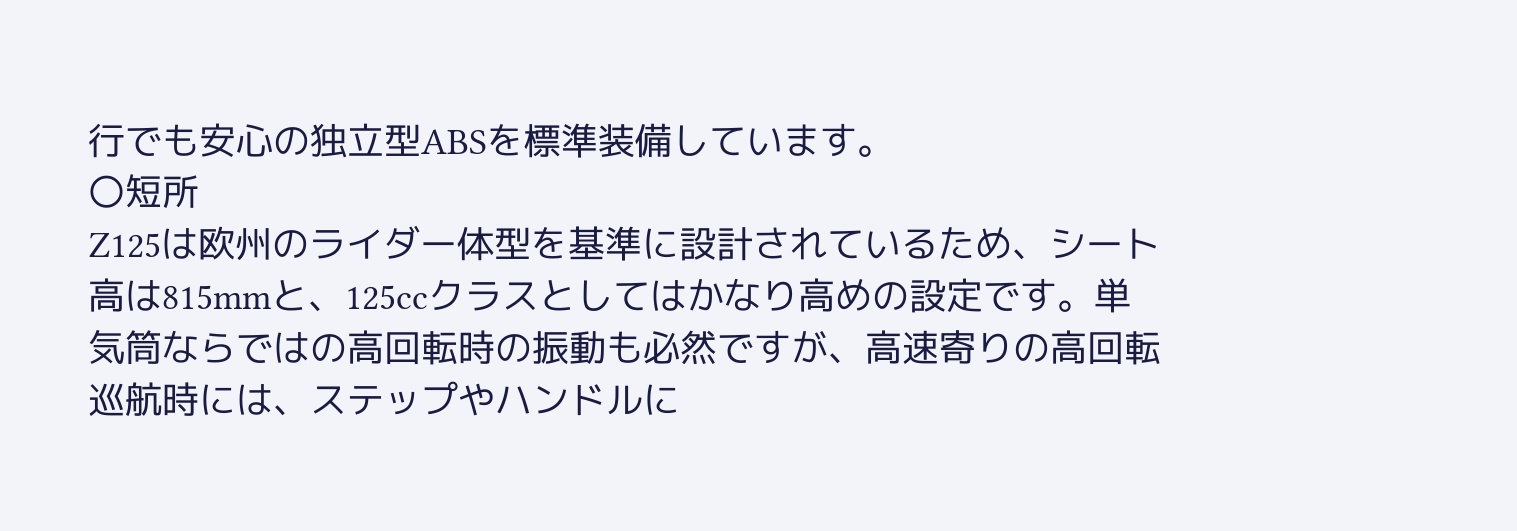行でも安心の独立型ABSを標準装備しています。
〇短所
Z125は欧州のライダー体型を基準に設計されているため、シート高は815mmと、125ccクラスとしてはかなり高めの設定です。単気筒ならではの高回転時の振動も必然ですが、高速寄りの高回転巡航時には、ステップやハンドルに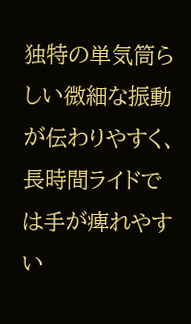独特の単気筒らしい微細な振動が伝わりやすく、長時間ライドでは手が痺れやすい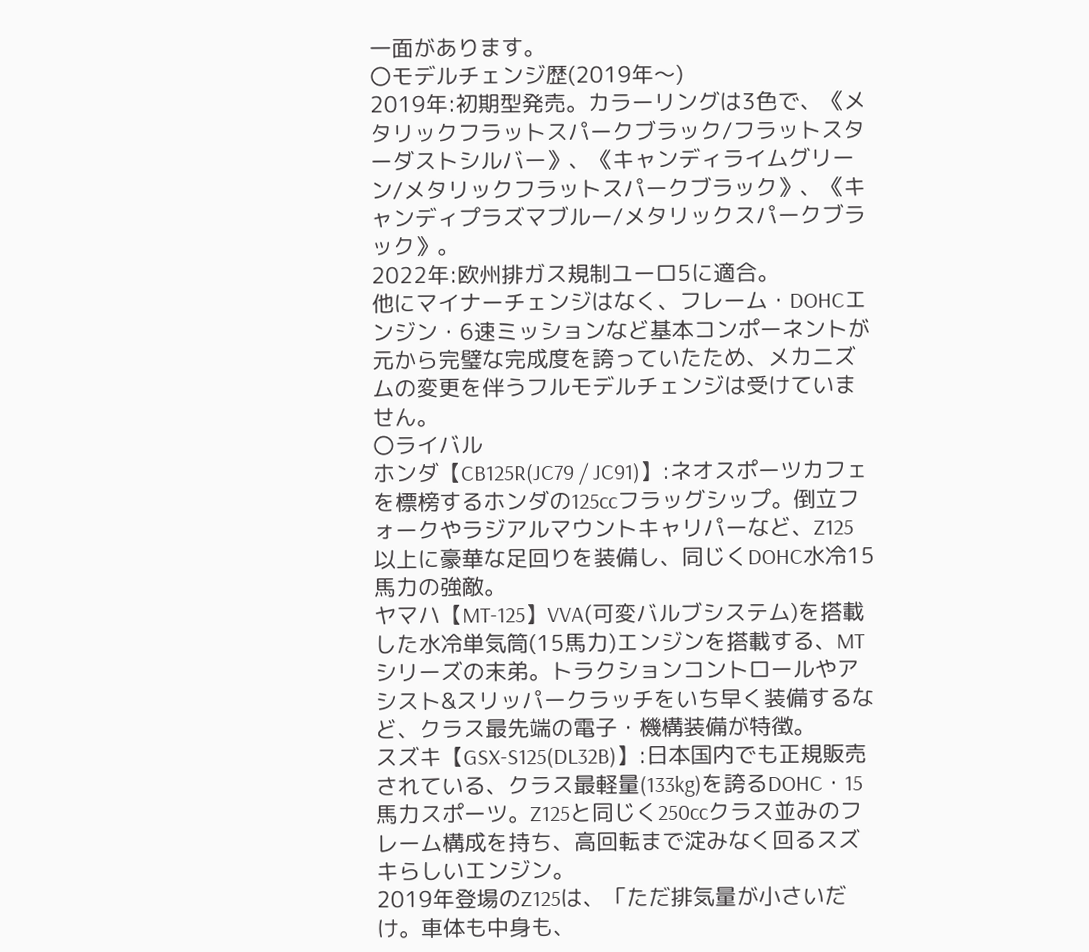一面があります。
〇モデルチェンジ歴(2019年〜)
2019年:初期型発売。カラーリングは3色で、《メタリックフラットスパークブラック/フラットスターダストシルバー》、《キャンディライムグリーン/メタリックフラットスパークブラック》、《キャンディプラズマブルー/メタリックスパークブラック》。
2022年:欧州排ガス規制ユーロ5に適合。
他にマイナーチェンジはなく、フレーム・DOHCエンジン・6速ミッションなど基本コンポーネントが元から完璧な完成度を誇っていたため、メカニズムの変更を伴うフルモデルチェンジは受けていません。
〇ライバル
ホンダ【CB125R(JC79 / JC91)】:ネオスポーツカフェを標榜するホンダの125ccフラッグシップ。倒立フォークやラジアルマウントキャリパーなど、Z125以上に豪華な足回りを装備し、同じくDOHC水冷15馬力の強敵。
ヤマハ【MT-125】VVA(可変バルブシステム)を搭載した水冷単気筒(15馬力)エンジンを搭載する、MTシリーズの末弟。トラクションコントロールやアシスト&スリッパークラッチをいち早く装備するなど、クラス最先端の電子・機構装備が特徴。
スズキ【GSX-S125(DL32B)】:日本国内でも正規販売されている、クラス最軽量(133kg)を誇るDOHC・15馬力スポーツ。Z125と同じく250ccクラス並みのフレーム構成を持ち、高回転まで淀みなく回るスズキらしいエンジン。
2019年登場のZ125は、「ただ排気量が小さいだけ。車体も中身も、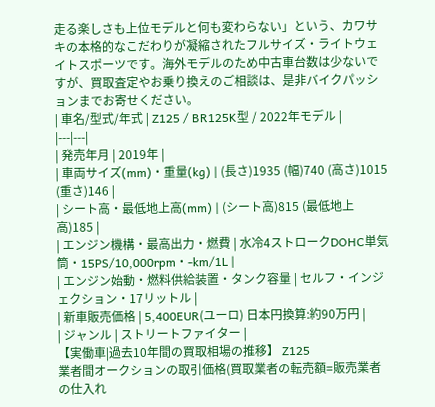走る楽しさも上位モデルと何も変わらない」という、カワサキの本格的なこだわりが凝縮されたフルサイズ・ライトウェイトスポーツです。海外モデルのため中古車台数は少ないですが、買取査定やお乗り換えのご相談は、是非バイクパッションまでお寄せください。
| 車名/型式/年式 | Z125 / BR125K型 / 2022年モデル |
|---|---|
| 発売年月 | 2019年 |
| 車両サイズ(mm)・重量(kg) | (長さ)1935 (幅)740 (高さ)1015 (重さ)146 |
| シート高・最低地上高(mm) | (シート高)815 (最低地上高)185 |
| エンジン機構・最高出力・燃費 | 水冷4ストロークDOHC単気筒・15PS/10,000rpm・-km/1L |
| エンジン始動・燃料供給装置・タンク容量 | セルフ・インジェクション・17リットル |
| 新車販売価格 | 5,400EUR(ユーロ) 日本円換算:約90万円 |
| ジャンル | ストリートファイター |
【実働車|過去10年間の買取相場の推移】 Z125
業者間オークションの取引価格(買取業者の転売額=販売業者の仕入れ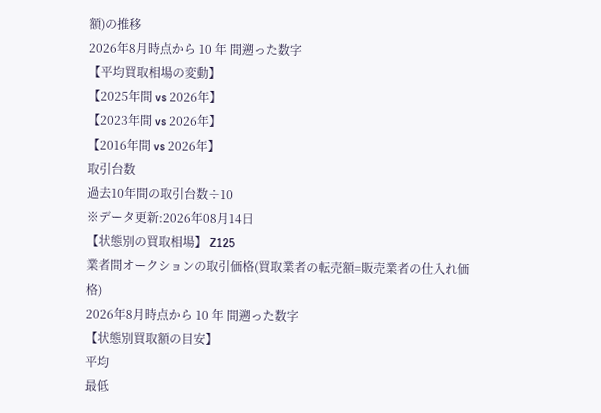額)の推移
2026年8月時点から 10 年 間遡った数字
【平均買取相場の変動】
【2025年間 vs 2026年】
【2023年間 vs 2026年】
【2016年間 vs 2026年】
取引台数
過去10年間の取引台数÷10
※データ更新:2026年08月14日
【状態別の買取相場】 Z125
業者間オークションの取引価格(買取業者の転売額=販売業者の仕入れ価格)
2026年8月時点から 10 年 間遡った数字
【状態別買取額の目安】
平均
最低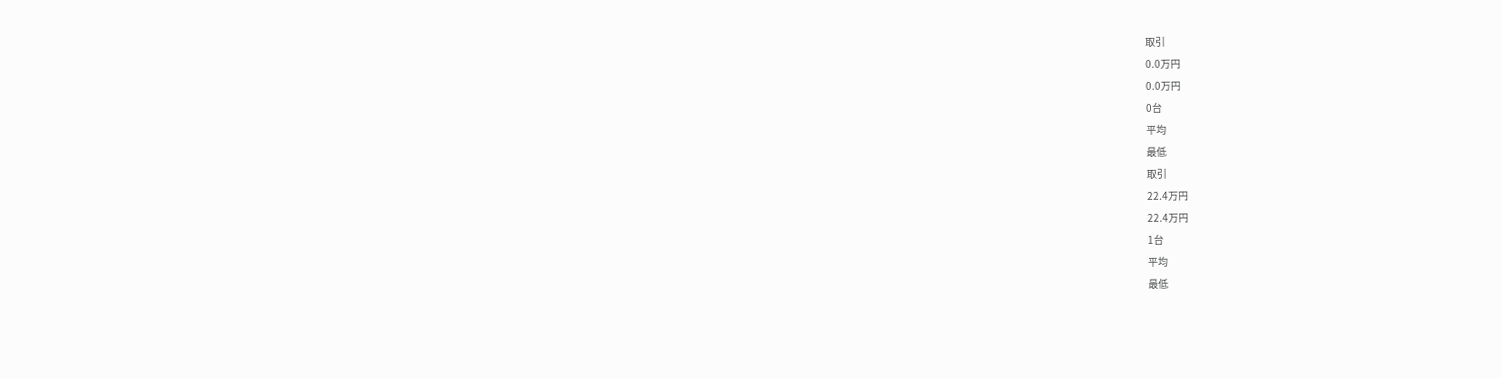取引
0.0万円
0.0万円
0台
平均
最低
取引
22.4万円
22.4万円
1台
平均
最低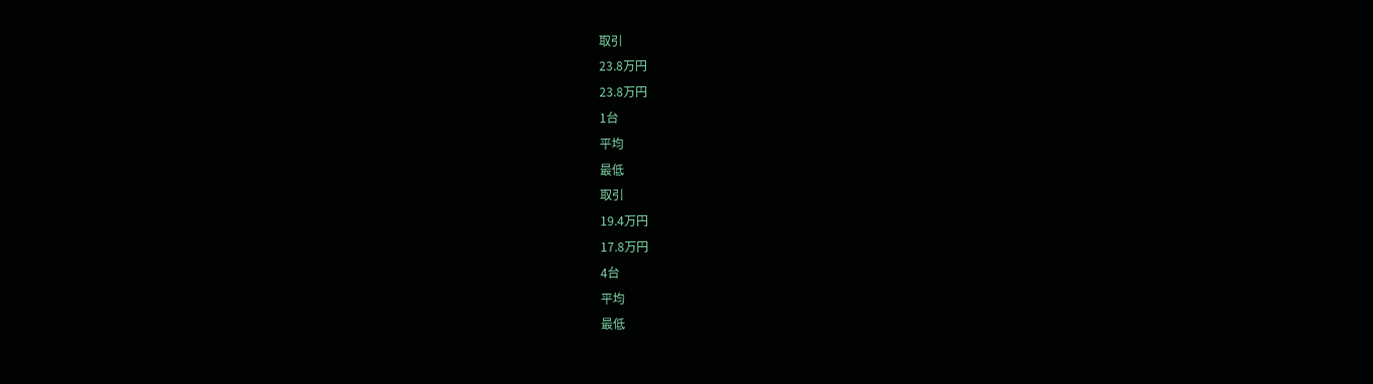取引
23.8万円
23.8万円
1台
平均
最低
取引
19.4万円
17.8万円
4台
平均
最低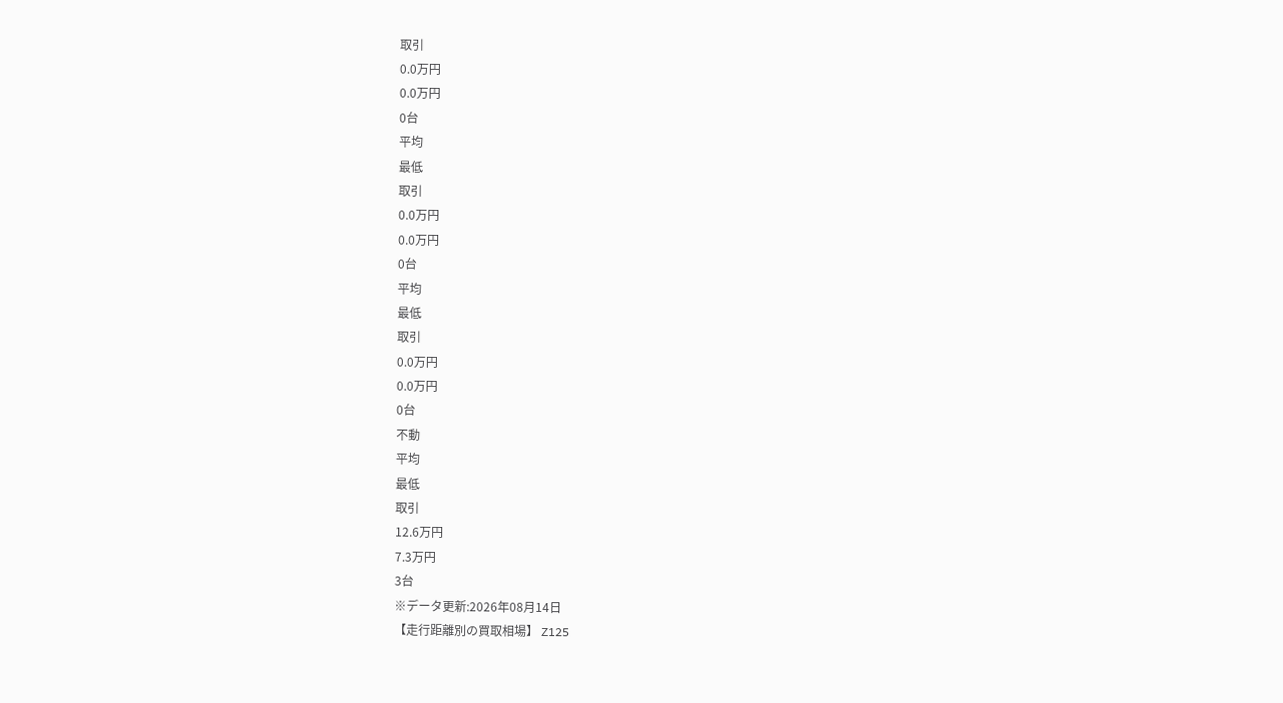取引
0.0万円
0.0万円
0台
平均
最低
取引
0.0万円
0.0万円
0台
平均
最低
取引
0.0万円
0.0万円
0台
不動
平均
最低
取引
12.6万円
7.3万円
3台
※データ更新:2026年08月14日
【走行距離別の買取相場】 Z125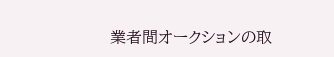業者間オークションの取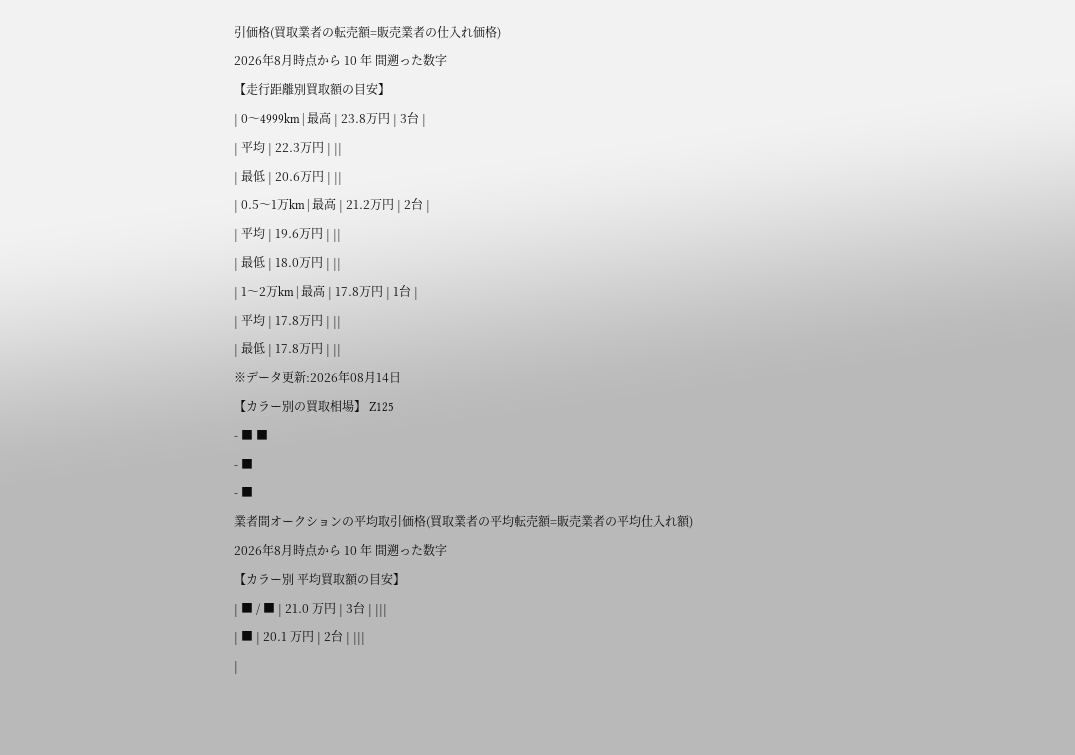引価格(買取業者の転売額=販売業者の仕入れ価格)
2026年8月時点から 10 年 間遡った数字
【走行距離別買取額の目安】
| 0〜4999km | 最高 | 23.8万円 | 3台 |
| 平均 | 22.3万円 | ||
| 最低 | 20.6万円 | ||
| 0.5〜1万km | 最高 | 21.2万円 | 2台 |
| 平均 | 19.6万円 | ||
| 最低 | 18.0万円 | ||
| 1〜2万km | 最高 | 17.8万円 | 1台 |
| 平均 | 17.8万円 | ||
| 最低 | 17.8万円 | ||
※データ更新:2026年08月14日
【カラー別の買取相場】 Z125
- ■ ■
- ■
- ■
業者間オークションの平均取引価格(買取業者の平均転売額=販売業者の平均仕入れ額)
2026年8月時点から 10 年 間遡った数字
【カラー別 平均買取額の目安】
| ■ / ■ | 21.0 万円 | 3台 | |||
| ■ | 20.1 万円 | 2台 | |||
|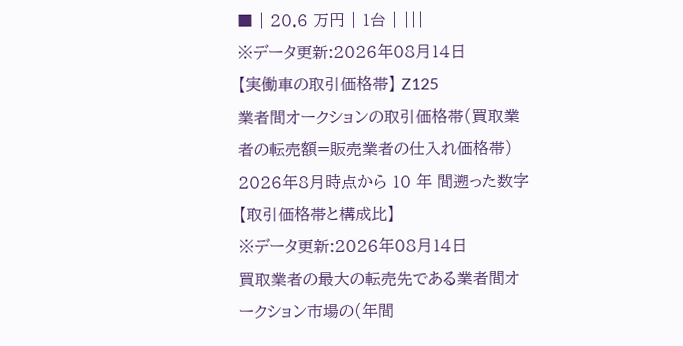■ | 20.6 万円 | 1台 | |||
※データ更新:2026年08月14日
【実働車の取引価格帯】 Z125
業者間オークションの取引価格帯(買取業者の転売額=販売業者の仕入れ価格帯)
2026年8月時点から 10 年 間遡った数字
【取引価格帯と構成比】
※データ更新:2026年08月14日
買取業者の最大の転売先である業者間オークション市場の(年間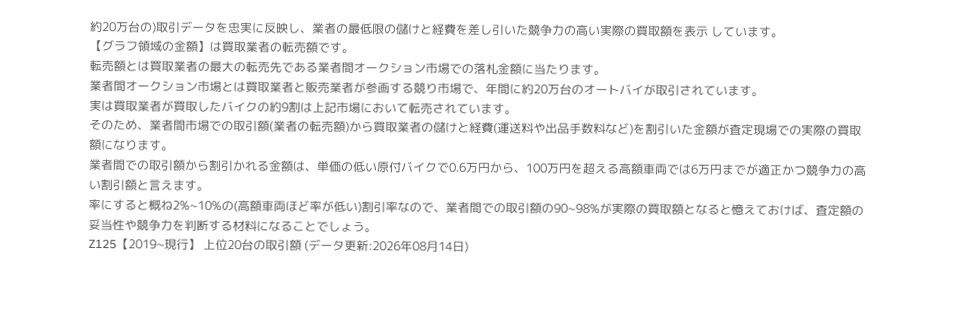約20万台の)取引データを忠実に反映し、業者の最低限の儲けと経費を差し引いた競争力の高い実際の買取額を表示 しています。
【グラフ領域の金額】は買取業者の転売額です。
転売額とは買取業者の最大の転売先である業者間オークション市場での落札金額に当たります。
業者間オークション市場とは買取業者と販売業者が参画する競り市場で、年間に約20万台のオートバイが取引されています。
実は買取業者が買取したバイクの約9割は上記市場において転売されています。
そのため、業者間市場での取引額(業者の転売額)から買取業者の儲けと経費(運送料や出品手数料など)を割引いた金額が査定現場での実際の買取額になります。
業者間での取引額から割引かれる金額は、単価の低い原付バイクで0.6万円から、100万円を超える高額車両では6万円までが適正かつ競争力の高い割引額と言えます。
率にすると概ね2%~10%の(高額車両ほど率が低い)割引率なので、業者間での取引額の90~98%が実際の買取額となると憶えておけば、査定額の妥当性や競争力を判断する材料になることでしょう。
Z125【2019~現行】 上位20台の取引額 (データ更新:2026年08月14日)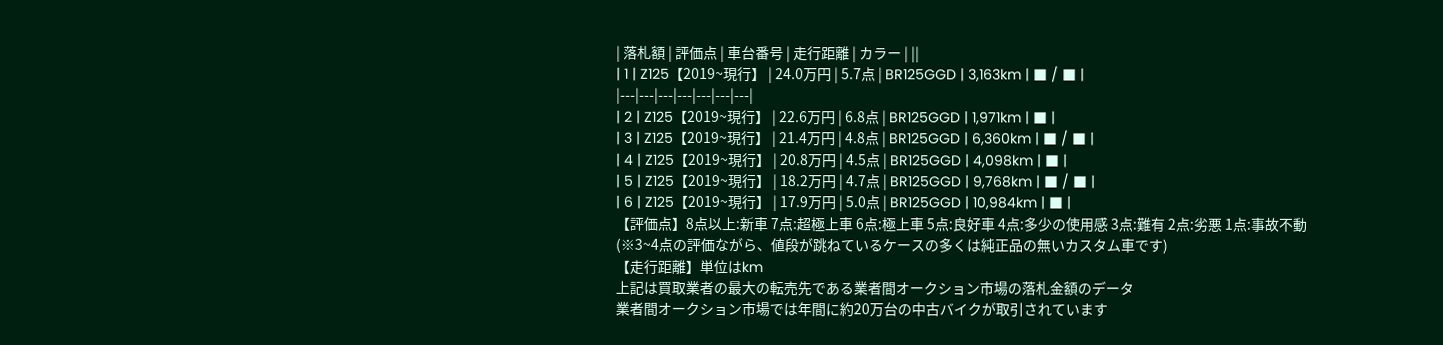| 落札額 | 評価点 | 車台番号 | 走行距離 | カラー | ||
| 1 | Z125【2019~現行】 | 24.0万円 | 5.7点 | BR125GGD | 3,163km | ■ / ■ |
|---|---|---|---|---|---|---|
| 2 | Z125【2019~現行】 | 22.6万円 | 6.8点 | BR125GGD | 1,971km | ■ |
| 3 | Z125【2019~現行】 | 21.4万円 | 4.8点 | BR125GGD | 6,360km | ■ / ■ |
| 4 | Z125【2019~現行】 | 20.8万円 | 4.5点 | BR125GGD | 4,098km | ■ |
| 5 | Z125【2019~現行】 | 18.2万円 | 4.7点 | BR125GGD | 9,768km | ■ / ■ |
| 6 | Z125【2019~現行】 | 17.9万円 | 5.0点 | BR125GGD | 10,984km | ■ |
【評価点】8点以上:新車 7点:超極上車 6点:極上車 5点:良好車 4点:多少の使用感 3点:難有 2点:劣悪 1点:事故不動
(※3~4点の評価ながら、値段が跳ねているケースの多くは純正品の無いカスタム車です)
【走行距離】単位はkm
上記は買取業者の最大の転売先である業者間オークション市場の落札金額のデータ
業者間オークション市場では年間に約20万台の中古バイクが取引されています